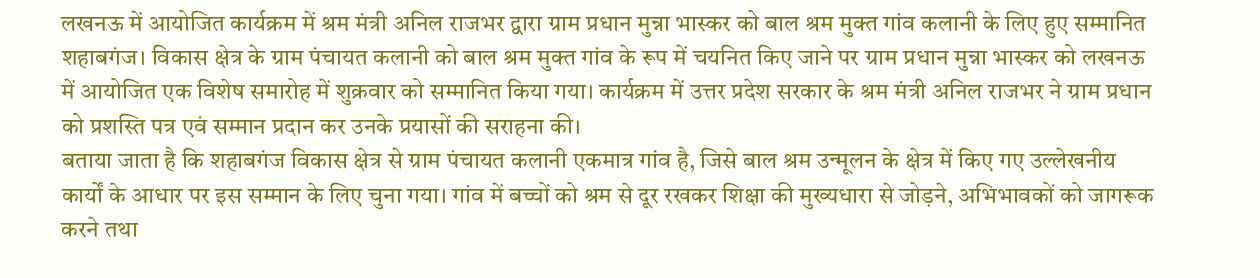लखनऊ में आयोजित कार्यक्रम में श्रम मंत्री अनिल राजभर द्वारा ग्राम प्रधान मुन्ना भास्कर को बाल श्रम मुक्त गांव कलानी के लिए हुए सम्मानित
शहाबगंज। विकास क्षेत्र के ग्राम पंचायत कलानी को बाल श्रम मुक्त गांव के रूप में चयनित किए जाने पर ग्राम प्रधान मुन्ना भास्कर को लखनऊ में आयोजित एक विशेष समारोह में शुक्रवार को सम्मानित किया गया। कार्यक्रम में उत्तर प्रदेश सरकार के श्रम मंत्री अनिल राजभर ने ग्राम प्रधान को प्रशस्ति पत्र एवं सम्मान प्रदान कर उनके प्रयासों की सराहना की।
बताया जाता है कि शहाबगंज विकास क्षेत्र से ग्राम पंचायत कलानी एकमात्र गांव है, जिसे बाल श्रम उन्मूलन के क्षेत्र में किए गए उल्लेखनीय कार्यों के आधार पर इस सम्मान के लिए चुना गया। गांव में बच्चों को श्रम से दूर रखकर शिक्षा की मुख्यधारा से जोड़ने, अभिभावकों को जागरूक करने तथा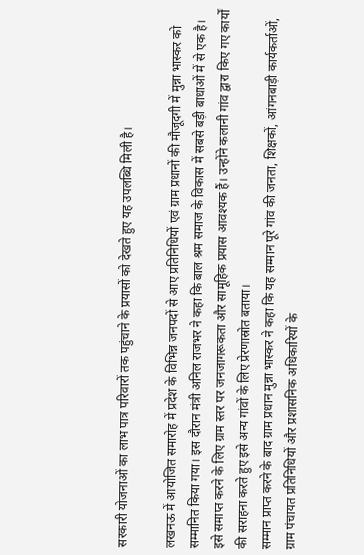सरकारी योजनाओं का लाभ पात्र परिवारों तक पहुंचाने के प्रयासों को देखते हुए यह उपलब्धि मिली है।

लखनऊ में आयोजित समारोह में प्रदेश के विभिन्न जनपदों से आए प्रतिनिधियों एवं ग्राम प्रधानों की मौजूदगी में मुन्ना भास्कर को सम्मानित किया गया। इस दौरान मंत्री अनिल राजभर ने कहा कि बाल श्रम समाज के विकास में सबसे बड़ी बाधाओं में से एक है। इसे समाप्त करने के लिए ग्राम स्तर पर जनजागरूकता और सामूहिक प्रयास आवश्यक हैं। उन्होंने कलानी गांव द्वारा किए गए कार्यों की सराहना करते हुए इसे अन्य गांवों के लिए प्रेरणास्रोत बताया।
सम्मान प्राप्त करने के बाद ग्राम प्रधान मुन्ना भास्कर ने कहा कि यह सम्मान पूरे गांव की जनता, शिक्षकों, आंगनबाड़ी कार्यकर्ताओं, ग्राम पंचायत प्रतिनिधियों और प्रशासनिक अधिकारियों के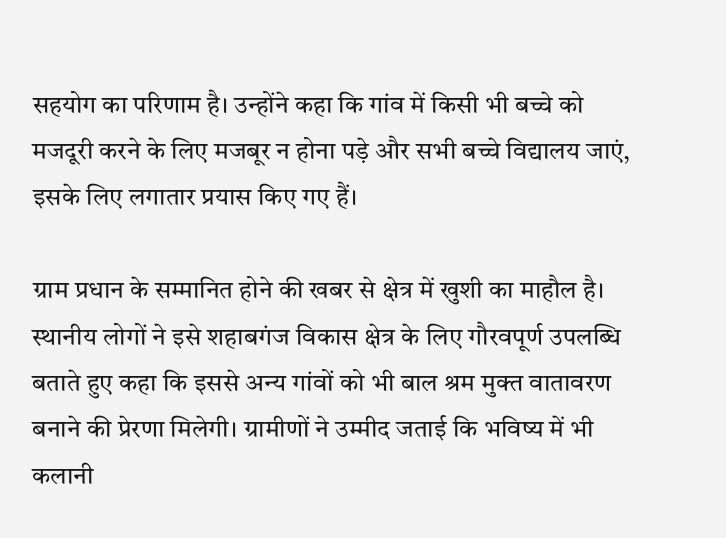सहयोग का परिणाम है। उन्होंने कहा कि गांव में किसी भी बच्चे को मजदूरी करने के लिए मजबूर न होना पड़े और सभी बच्चे विद्यालय जाएं, इसके लिए लगातार प्रयास किए गए हैं।

ग्राम प्रधान के सम्मानित होने की खबर से क्षेत्र में खुशी का माहौल है। स्थानीय लोगों ने इसे शहाबगंज विकास क्षेत्र के लिए गौरवपूर्ण उपलब्धि बताते हुए कहा कि इससे अन्य गांवों को भी बाल श्रम मुक्त वातावरण बनाने की प्रेरणा मिलेगी। ग्रामीणों ने उम्मीद जताई कि भविष्य में भी कलानी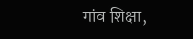गांव शिक्षा,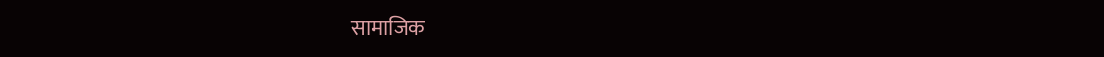सामाजिक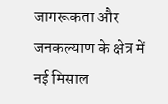जागरूकता और जनकल्याण के क्षेत्र में नई मिसाल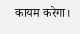कायम करेगा।